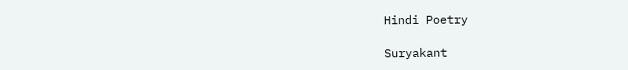Hindi Poetry

Suryakant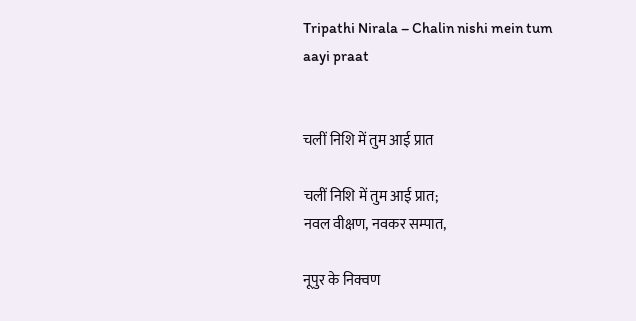Tripathi Nirala – Chalin nishi mein tum aayi praat


चलीं निशि में तुम आई प्रात

चलीं निशि में तुम आई प्रात;
नवल वीक्षण, नवकर सम्पात,

नूपुर के निक्वण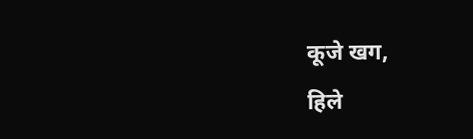कूजे खग,
हिले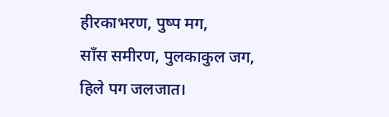हीरकाभरण, पुष्प मग,
साँस समीरण, पुलकाकुल जग,
हिले पग जलजात।